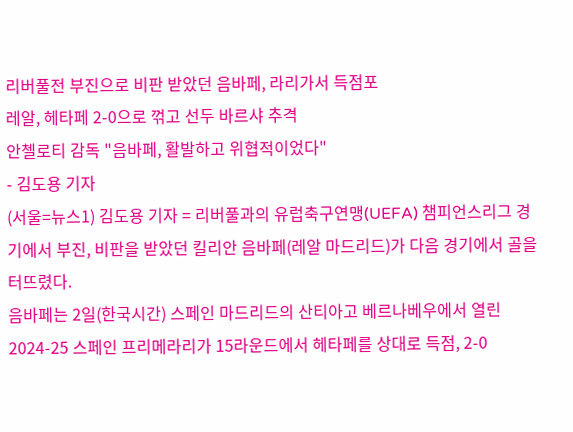리버풀전 부진으로 비판 받았던 음바페, 라리가서 득점포
레알, 헤타페 2-0으로 꺾고 선두 바르샤 추격
안첼로티 감독 "음바페, 활발하고 위협적이었다"
- 김도용 기자
(서울=뉴스1) 김도용 기자 = 리버풀과의 유럽축구연맹(UEFA) 챔피언스리그 경기에서 부진, 비판을 받았던 킬리안 음바페(레알 마드리드)가 다음 경기에서 골을 터뜨렸다.
음바페는 2일(한국시간) 스페인 마드리드의 산티아고 베르나베우에서 열린 2024-25 스페인 프리메라리가 15라운드에서 헤타페를 상대로 득점, 2-0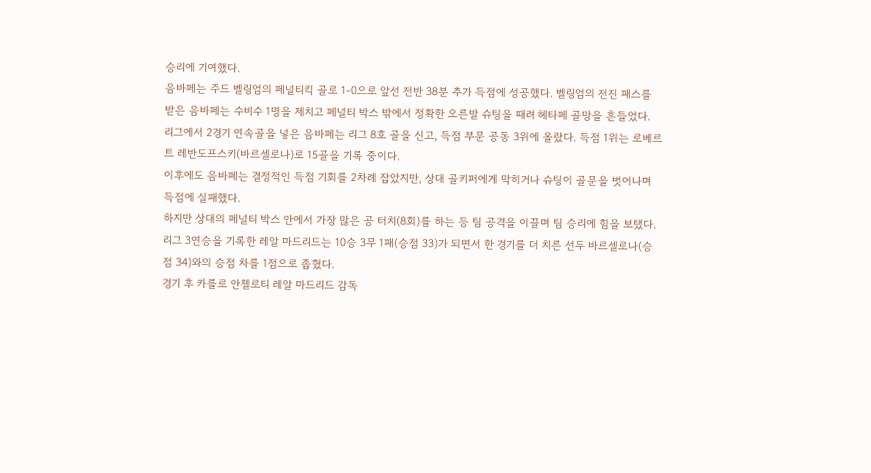승리에 기여했다.
음바페는 주드 벨링엄의 페널티킥 골로 1-0으로 앞선 전반 38분 추가 득점에 성공했다. 벨링엄의 전진 패스를 받은 음바페는 수비수 1명을 제치고 페널티 박스 밖에서 정확한 오른발 슈팅을 때려 헤타페 골망을 흔들었다.
리그에서 2경기 연속골을 넣은 음바페는 리그 8호 골을 신고, 득점 부문 공동 3위에 올랐다. 득점 1위는 로베르트 레반도프스키(바르셀로나)로 15골을 기록 중이다.
이후에도 음바페는 결정적인 득점 기회를 2차례 잡았지만, 상대 골키퍼에게 막히거나 슈팅이 골문을 벗어나며 득점에 실패했다.
하지만 상대의 페널티 박스 안에서 가장 많은 공 터치(8회)를 하는 등 팀 공격을 이끌며 팀 승리에 힘을 보탰다.
리그 3연승을 기록한 레알 마드리드는 10승 3무 1패(승점 33)가 되면서 한 경기를 더 치른 선두 바르셀로나(승점 34)와의 승점 차를 1점으로 좁혔다.
경기 후 카를로 안첼로티 레알 마드리드 감독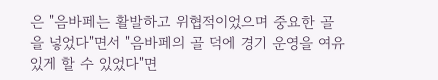은 "음바페는 활발하고 위협적이었으며 중요한 골을 넣었다"면서 "음바페의 골 덕에 경기 운영을 여유 있게 할 수 있었다"면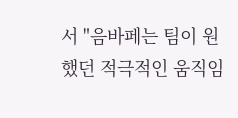서 "음바페는 팀이 원했던 적극적인 움직임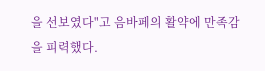을 선보였다"고 음바페의 활약에 만족감을 피력했다.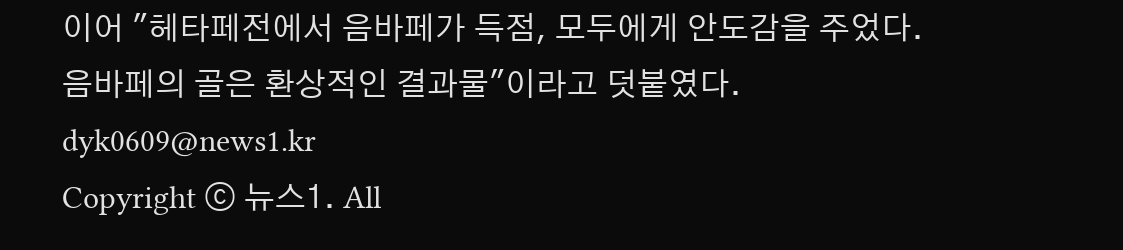이어 "헤타페전에서 음바페가 득점, 모두에게 안도감을 주었다. 음바페의 골은 환상적인 결과물"이라고 덧붙였다.
dyk0609@news1.kr
Copyright ⓒ 뉴스1. All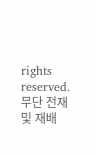rights reserved. 무단 전재 및 재배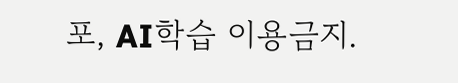포, AI학습 이용금지.